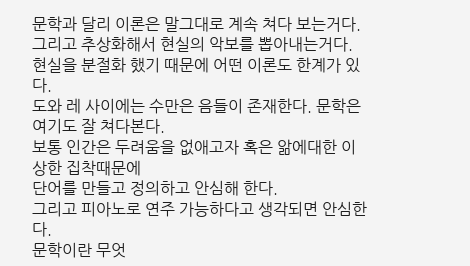문학과 달리 이론은 말그대로 계속 쳐다 보는거다.
그리고 추상화해서 현실의 악보를 뽑아내는거다.
현실을 분절화 했기 때문에 어떤 이론도 한계가 있다.
도와 레 사이에는 수만은 음들이 존재한다. 문학은 여기도 잘 쳐다본다.
보통 인간은 두려움을 없애고자 혹은 앎에대한 이상한 집착때문에
단어를 만들고 정의하고 안심해 한다.
그리고 피아노로 연주 가능하다고 생각되면 안심한다.
문학이란 무엇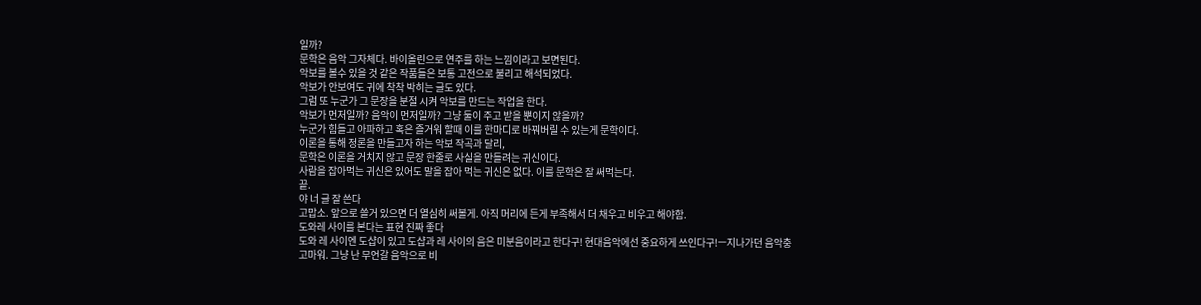일까?
문학은 음악 그자체다. 바이올린으로 연주를 하는 느낌이라고 보면된다.
악보를 볼수 있을 것 같은 작품들은 보통 고전으로 불리고 해석되었다.
악보가 안보여도 귀에 착착 박히는 글도 있다.
그럼 또 누군가 그 문장을 분절 시켜 악보를 만드는 작업을 한다.
악보가 먼저일까? 음악이 먼저일까? 그냥 둘이 주고 받을 뿐이지 않을까?
누군가 힘들고 아파하고 혹은 즐거워 할때 이를 한마디로 바꿔버릴 수 있는게 문학이다.
이론을 통해 정론을 만들고자 하는 악보 작곡과 달리,
문학은 이론을 거치지 않고 문장 한줄로 사실을 만들려는 귀신이다.
사람을 잡아먹는 귀신은 있어도 말을 잡아 먹는 귀신은 없다. 이를 문학은 잘 써먹는다.
끝.
야 너 글 잘 쓴다
고맙소. 앞으로 쓸거 있으면 더 열심히 써볼게. 아직 머리에 든게 부족해서 더 채우고 비우고 해야함.
도와레 사이를 본다는 표현 진짜 좋다
도와 레 사이엔 도샵이 있고 도샵과 레 사이의 음은 미분음이라고 한다구! 현대음악에선 중요하게 쓰인다구!ㅡ지나가던 음악충
고마워. 그냥 난 무언갈 음악으로 비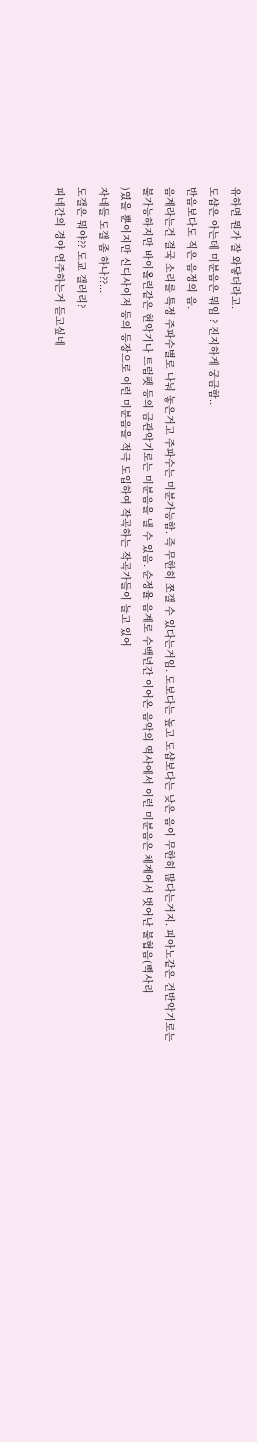유하면 뭔가 잘 와닿더라고.
도샵은 아는데 미분음은 뭐임 ? 진지하게 궁금함..
반음보다도 직은 음정의 음.
음계라는건 결국 소리를 특정 주파수별로 나눠 놓은거고 주파수는 미분가능함. 즉 무한히 쪼갤 수 있다는거임. 도보다는 높고 도샵보다는 낮은 음이 무한히 많다는거지. 피아노같은 건반악기로는 불가능하지만 바이올린같은 현악기나 트럼펫 등의 금관악기로는 미분음을 낼 수 있음. 순정율 음계로 수백년간 이어온 음악의 역사에서 이런 미분음은 체계어서 벗어난 불협음(삑사리
)였을 뿐이지만 신디사이저 등의 등장으로 이런 미분음을 적극 도입하여 작곡하는 작곡가들이 늘고 있어
자네들 도갤 좀 하나??...
도갤은 뭐야?? 도교 갤러리?
피네간의 경야 연주하는거 듣고싶네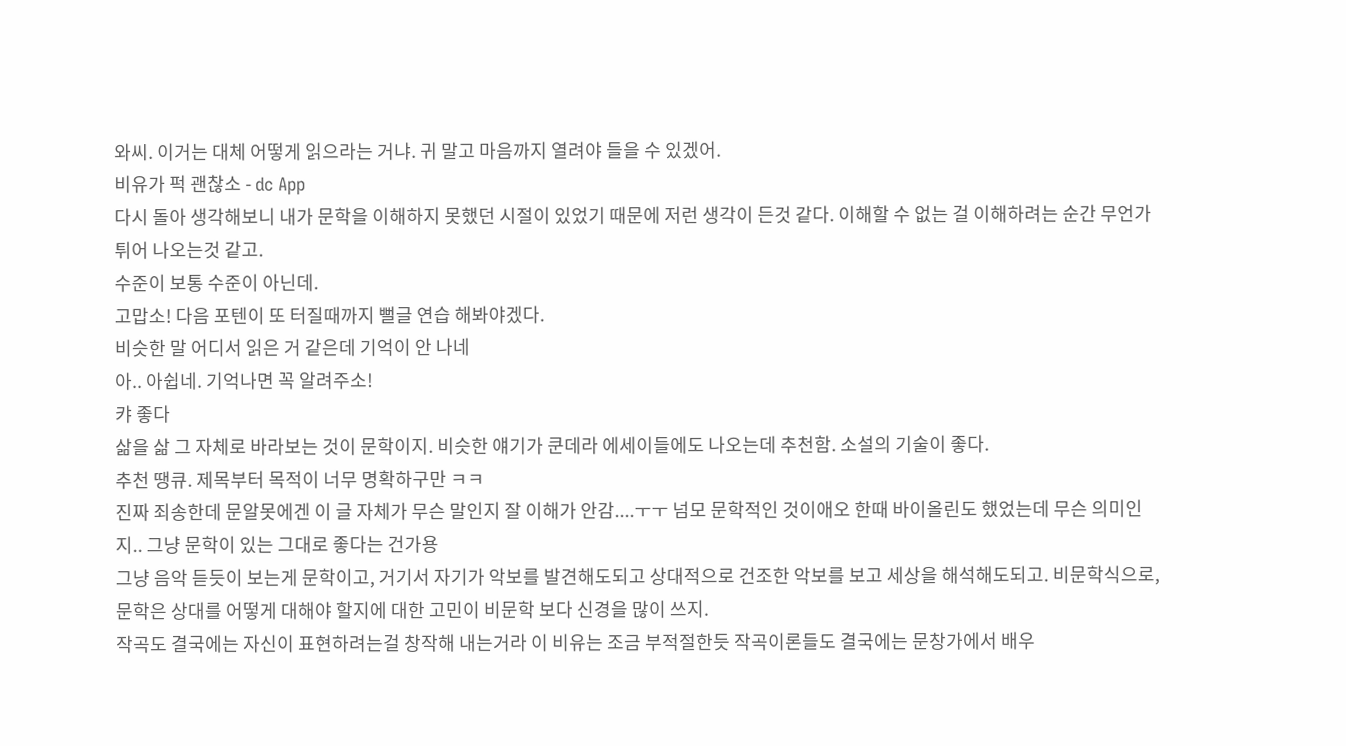와씨. 이거는 대체 어떻게 읽으라는 거냐. 귀 말고 마음까지 열려야 들을 수 있겠어.
비유가 퍽 괜찮소 - dc App
다시 돌아 생각해보니 내가 문학을 이해하지 못했던 시절이 있었기 때문에 저런 생각이 든것 같다. 이해할 수 없는 걸 이해하려는 순간 무언가 튀어 나오는것 같고.
수준이 보통 수준이 아닌데.
고맙소! 다음 포텐이 또 터질때까지 뻘글 연습 해봐야겠다.
비슷한 말 어디서 읽은 거 같은데 기억이 안 나네
아.. 아쉽네. 기억나면 꼭 알려주소!
캬 좋다
삶을 삶 그 자체로 바라보는 것이 문학이지. 비슷한 얘기가 쿤데라 에세이들에도 나오는데 추천함. 소설의 기술이 좋다.
추천 땡큐. 제목부터 목적이 너무 명확하구만 ㅋㅋ
진짜 죄송한데 문알못에겐 이 글 자체가 무슨 말인지 잘 이해가 안감....ㅜㅜ 넘모 문학적인 것이애오 한때 바이올린도 했었는데 무슨 의미인지.. 그냥 문학이 있는 그대로 좋다는 건가용
그냥 음악 듣듯이 보는게 문학이고, 거기서 자기가 악보를 발견해도되고 상대적으로 건조한 악보를 보고 세상을 해석해도되고. 비문학식으로, 문학은 상대를 어떻게 대해야 할지에 대한 고민이 비문학 보다 신경을 많이 쓰지.
작곡도 결국에는 자신이 표현하려는걸 창작해 내는거라 이 비유는 조금 부적절한듯 작곡이론들도 결국에는 문창가에서 배우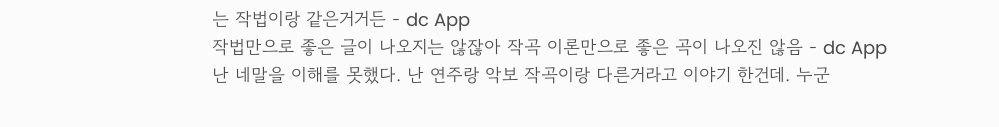는 작법이랑 같은거거든 - dc App
작법만으로 좋은 글이 나오지는 않잖아 작곡 이론만으로 좋은 곡이 나오진 않음 - dc App
난 네말을 이해를 못했다. 난 연주랑 악보 작곡이랑 다른거라고 이야기 한건데. 누군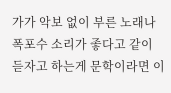가가 악보 없이 부른 노래나 폭포수 소리가 좋다고 같이 듣자고 하는게 문학이라면 이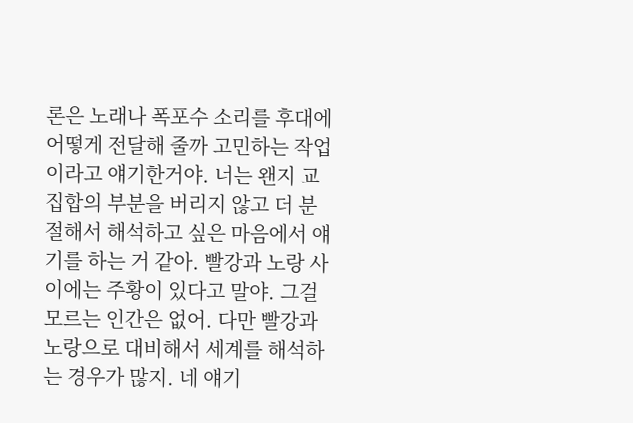론은 노래나 폭포수 소리를 후대에 어떻게 전달해 줄까 고민하는 작업이라고 얘기한거야. 너는 왠지 교집합의 부분을 버리지 않고 더 분절해서 해석하고 싶은 마음에서 얘기를 하는 거 같아. 빨강과 노랑 사이에는 주황이 있다고 말야. 그걸 모르는 인간은 없어. 다만 빨강과 노랑으로 대비해서 세계를 해석하는 경우가 많지. 네 얘기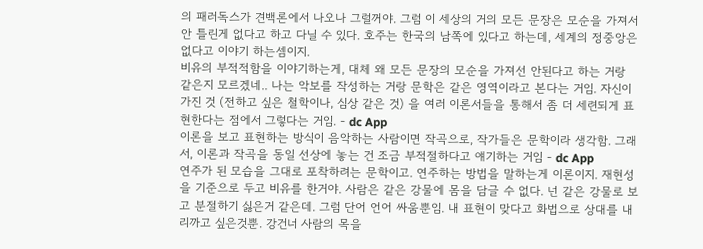의 패러독스가 견백론에서 나오나 그럴꺼야. 그럼 이 세상의 거의 모든 문장은 모순을 가져서 안 틀린게 없다고 하고 다닐 수 있다. 호주는 한국의 남쪽에 있다고 하는데, 세계의 정중앙은 없다고 이야기 하는셈이지.
비유의 부적적함을 이야기하는게, 대체 왜 모든 문장의 모순을 가져선 안된다고 하는 거랑 같은지 모르겠네.. 나는 악보를 작성하는 거랑 문학은 같은 영역이라고 본다는 거임. 자신이 가진 것 (전하고 싶은 철학이나, 심상 같은 것) 을 여러 이론서들을 통해서 좀 더 세련되게 표현한다는 점에서 그렇다는 거임. - dc App
이론을 보고 표현하는 방식이 음악하는 사람이면 작곡으로, 작가들은 문학이라 생각함. 그래서, 이론과 작곡을 동일 선상에 놓는 건 조금 부적절하다고 얘기하는 거임 - dc App
연주가 된 모습을 그대로 포착하려는 문학이고. 연주하는 방법을 말하는게 이론이지. 재현성을 기준으로 두고 비유를 한거야. 사람은 같은 강물에 몸을 담글 수 없다. 넌 같은 강물로 보고 분절하기 싫은거 같은데. 그럼 단어 언어 싸움뿐임. 내 표현이 맞다고 화법으로 상대를 내리까고 싶은것뿐. 강건너 사람의 목을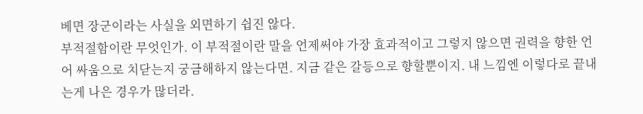베면 장군이라는 사실을 외면하기 쉽진 않다.
부적절함이란 무엇인가. 이 부적절이란 말을 언제써야 가장 효과적이고 그렇지 않으면 권력을 향한 언어 싸움으로 치닫는지 궁금해하지 않는다면. 지금 같은 갈등으로 향할뿐이지. 내 느낌엔 이렇다로 끝내는게 나은 경우가 많더라.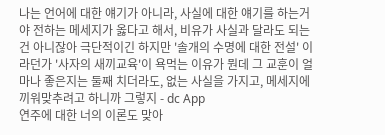나는 언어에 대한 얘기가 아니라, 사실에 대한 얘기를 하는거야 전하는 메세지가 옳다고 해서, 비유가 사실과 달라도 되는건 아니잖아 극단적이긴 하지만 '솔개의 수명에 대한 전설' 이라던가 '사자의 새끼교육'이 욕먹는 이유가 뭔데 그 교훈이 얼마나 좋은지는 둘째 치더라도, 없는 사실을 가지고, 메세지에 끼워맞추려고 하니까 그렇지 - dc App
연주에 대한 너의 이론도 맞아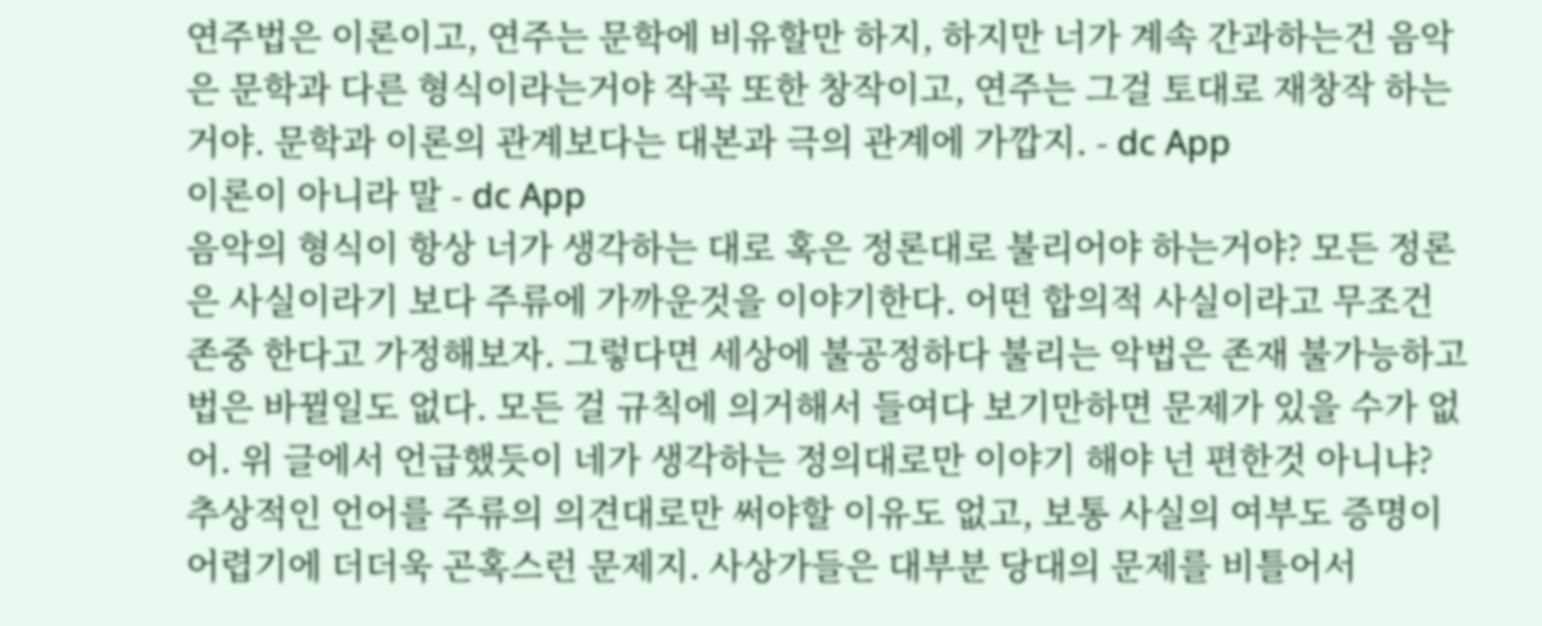연주법은 이론이고, 연주는 문학에 비유할만 하지, 하지만 너가 계속 간과하는건 음악은 문학과 다른 형식이라는거야 작곡 또한 창작이고, 연주는 그걸 토대로 재창작 하는거야. 문학과 이론의 관계보다는 대본과 극의 관계에 가깝지. - dc App
이론이 아니라 말 - dc App
음악의 형식이 항상 너가 생각하는 대로 혹은 정론대로 불리어야 하는거야? 모든 정론은 사실이라기 보다 주류에 가까운것을 이야기한다. 어떤 합의적 사실이라고 무조건 존중 한다고 가정해보자. 그렇다면 세상에 불공정하다 불리는 악법은 존재 불가능하고 법은 바뀔일도 없다. 모든 걸 규칙에 의거해서 들여다 보기만하면 문제가 있을 수가 없어. 위 글에서 언급했듯이 네가 생각하는 정의대로만 이야기 해야 넌 편한것 아니냐? 추상적인 언어를 주류의 의견대로만 써야할 이유도 없고, 보통 사실의 여부도 증명이 어렵기에 더더욱 곤혹스런 문제지. 사상가들은 대부분 당대의 문제를 비틀어서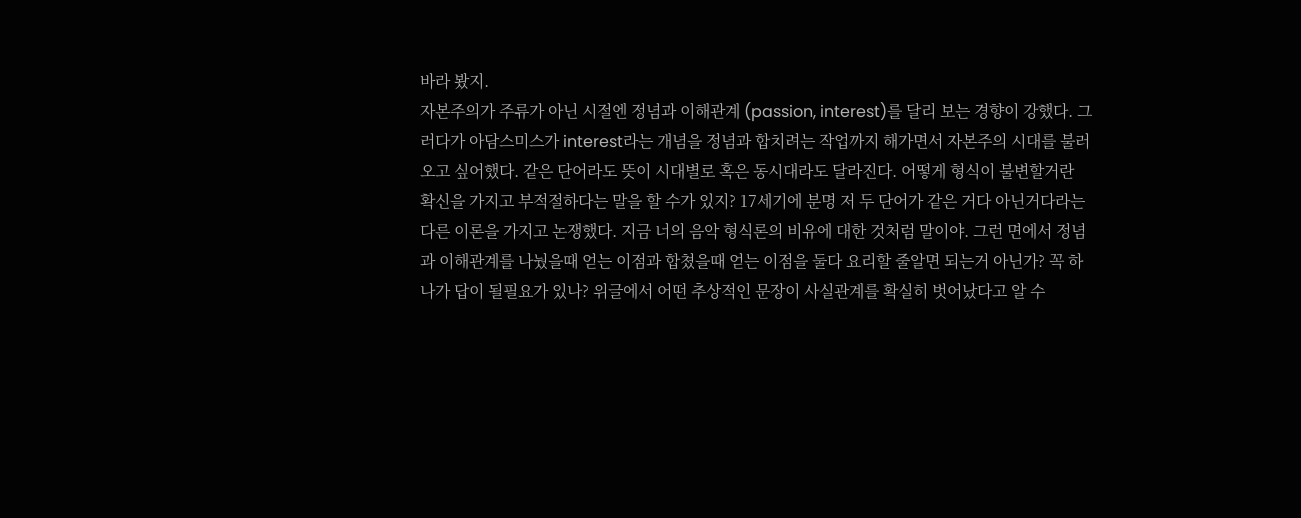바라 봤지.
자본주의가 주류가 아닌 시절엔 정념과 이해관계 (passion, interest)를 달리 보는 경향이 강했다. 그러다가 아담스미스가 interest라는 개념을 정념과 합치려는 작업까지 해가면서 자본주의 시대를 불러오고 싶어했다. 같은 단어라도 뜻이 시대별로 혹은 동시대라도 달라진다. 어떻게 형식이 불변할거란 확신을 가지고 부적절하다는 말을 할 수가 있지? 17세기에 분명 저 두 단어가 같은 거다 아닌거다라는 다른 이론을 가지고 논쟁했다. 지금 너의 음악 형식론의 비유에 대한 것처럼 말이야. 그런 면에서 정념과 이해관계를 나눴을때 얻는 이점과 합쳤을때 얻는 이점을 둘다 요리할 줄알면 되는거 아닌가? 꼭 하나가 답이 될필요가 있나? 위글에서 어떤 추상적인 문장이 사실관계를 확실히 벗어났다고 알 수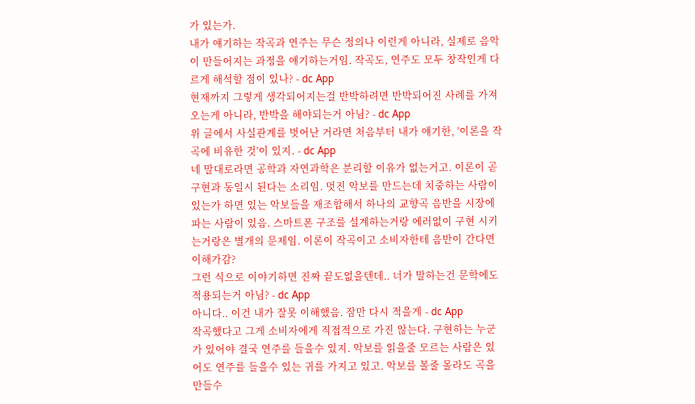가 있는가.
내가 얘기하는 작곡과 연주는 무슨 정의나 이런게 아니라, 실제로 음악이 만들어지는 과정을 얘기하는거임. 작곡도, 연주도 모두 창작인게 다르게 해석할 점이 있나? - dc App
현재까지 그렇게 생각되어지는걸 반박하려면 반박되어진 사례를 가져오는게 아니라, 반박을 해야되는거 아님? - dc App
위 글에서 사실관계를 벗어난 거라면 처음부터 내가 얘기한, '이론을 작곡에 비유한 것'이 있지. - dc App
네 말대로라면 공학과 자연과학은 분리할 이유가 없는거고. 이론이 곧 구현과 동일시 된다는 소리임. 멋진 악보를 만드는데 치중하는 사람이 있는가 하면 있는 악보들을 재조합해서 하나의 교향곡 음반을 시장에 파는 사람이 있음. 스마트폰 구조를 설계하는거랑 에러없이 구현 시키는거랑은 별개의 문제임. 이론이 작곡이고 소비자한테 음반이 간다면 이해가감?
그런 식으로 이야기하면 진짜 끝도없을텐데.. 너가 말하는건 문학에도 적용되는거 아님? - dc App
아니다.. 이건 내가 잘못 이해했음. 잠만 다시 적을게 - dc App
작곡했다고 그게 소비자에게 직접적으로 가진 않는다. 구현하는 누군가 있어야 결국 연주를 들을수 있지. 악보를 읽을줄 모르는 사람은 있어도 연주를 들을수 있는 귀를 가지고 있고. 악보를 볼줄 몰라도 곡을 만들수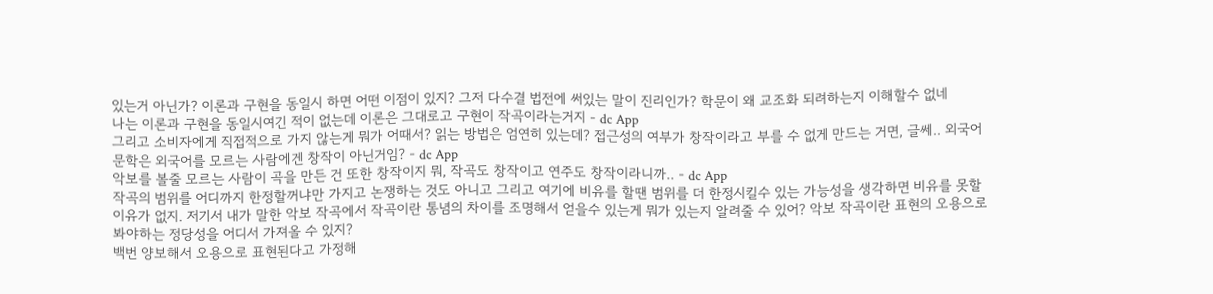있는거 아닌가? 이론과 구현을 동일시 하면 어떤 이점이 있지? 그저 다수결 법전에 써있는 말이 진리인가? 학문이 왜 교조화 되려하는지 이해할수 없네
나는 이론과 구현을 동일시여긴 적이 없는데 이론은 그대로고 구현이 작곡이라는거지 - dc App
그리고 소비자에게 직접적으로 가지 않는게 뭐가 어때서? 읽는 방법은 엄연히 있는데? 접근성의 여부가 창작이라고 부를 수 없게 만드는 거면, 글쎄.. 외국어 문학은 외국어를 모르는 사람에겐 창작이 아닌거임? - dc App
악보를 볼줄 모르는 사람이 곡을 만든 건 또한 창작이지 뭐, 작곡도 창작이고 연주도 창작이라니까.. - dc App
작곡의 범위를 어디까지 한정할꺼냐만 가지고 논쟁하는 것도 아니고 그리고 여기에 비유를 할땐 범위를 더 한정시킬수 있는 가능성을 생각하면 비유를 못할 이유가 없지. 저기서 내가 말한 악보 작곡에서 작곡이란 통념의 차이를 조명해서 얻을수 있는게 뭐가 있는지 알려줄 수 있어? 악보 작곡이란 표현의 오용으로 봐야하는 정당성을 어디서 가져올 수 있지?
백번 양보해서 오용으로 표현된다고 가정해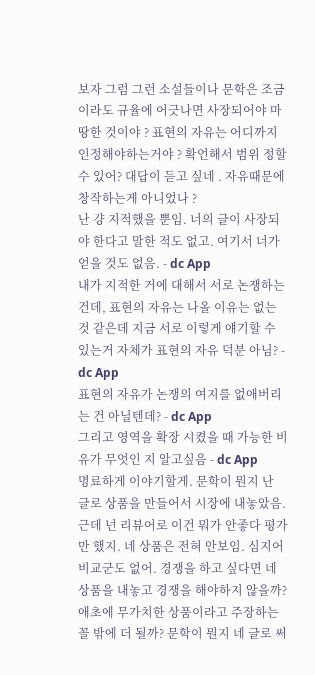보자 그럼 그런 소설들이나 문학은 조금이라도 규율에 어긋나면 사장되어야 마땅한 것이야 ? 표현의 자유는 어디까지 인정해야하는거야 ? 확언해서 범위 정할수 있어? 대답이 듣고 싶네 . 자유때문에 창작하는게 아니었나 ?
난 걍 지적했을 뿐임. 너의 글이 사장되야 한다고 말한 적도 없고. 여기서 너가 얻을 것도 없음. - dc App
내가 지적한 거에 대해서 서로 논쟁하는 건데, 표현의 자유는 나올 이유는 없는 것 같은데 지금 서로 이렇게 얘기할 수 있는거 자체가 표현의 자유 덕분 아님? - dc App
표현의 자유가 논쟁의 여지를 없애버리는 건 아닐텐데? - dc App
그리고 영역을 확장 시켰을 때 가능한 비유가 무엇인 지 알고싶음 - dc App
명료하게 이야기할게. 문학이 뭔지 난 글로 상품을 만들어서 시장에 내놓았음. 근데 넌 리뷰어로 이건 뭐가 안좋다 평가만 했지. 네 상품은 전혀 안보임. 심지어 비교군도 없어. 경쟁을 하고 싶다면 네 상품을 내놓고 경쟁을 해야하지 않을까? 애초에 무가치한 상품이라고 주장하는 꼴 밖에 더 될까? 문학이 뭔지 네 글로 써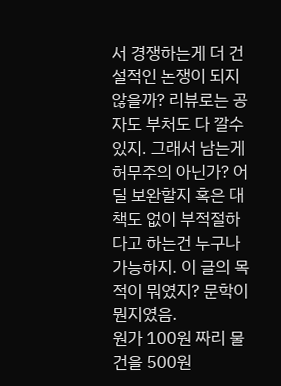서 경쟁하는게 더 건설적인 논쟁이 되지 않을까? 리뷰로는 공자도 부처도 다 깔수 있지. 그래서 남는게 허무주의 아닌가? 어딜 보완할지 혹은 대책도 없이 부적절하다고 하는건 누구나 가능하지. 이 글의 목적이 뭐였지? 문학이 뭔지였음.
원가 100원 짜리 물건을 500원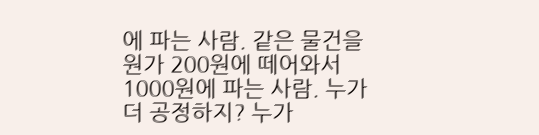에 파는 사람. 같은 물건을 원가 200원에 떼어와서 1000원에 파는 사람. 누가 더 공정하지? 누가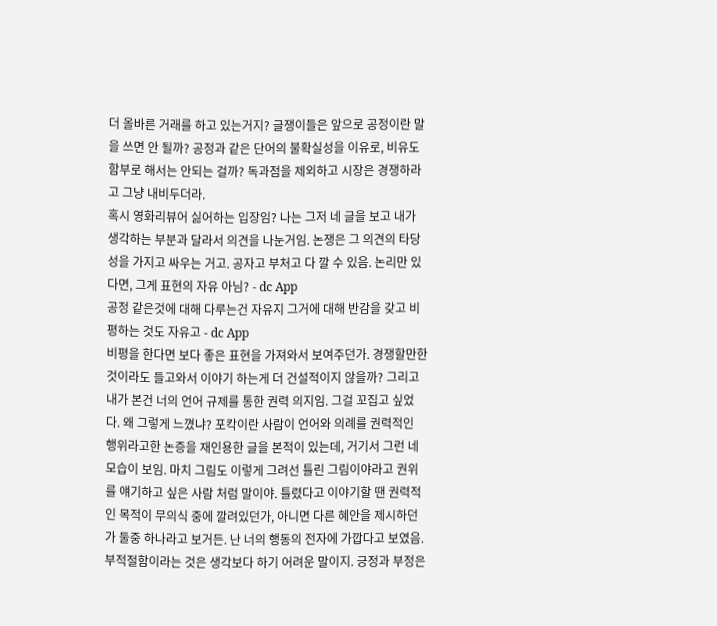더 올바른 거래를 하고 있는거지? 글쟁이들은 앞으로 공정이란 말을 쓰면 안 될까? 공정과 같은 단어의 불확실성을 이유로, 비유도 함부로 해서는 안되는 걸까? 독과점을 제외하고 시장은 경쟁하라고 그냥 내비두더라.
혹시 영화리뷰어 싫어하는 입장임? 나는 그저 네 글을 보고 내가 생각하는 부분과 달라서 의견을 나눈거임. 논쟁은 그 의견의 타당성을 가지고 싸우는 거고. 공자고 부처고 다 깔 수 있음. 논리만 있다면, 그게 표현의 자유 아님? - dc App
공정 같은것에 대해 다루는건 자유지 그거에 대해 반감을 갖고 비평하는 것도 자유고 - dc App
비평을 한다면 보다 좋은 표현을 가져와서 보여주던가. 경쟁할만한 것이라도 들고와서 이야기 하는게 더 건설적이지 않을까? 그리고 내가 본건 너의 언어 규제를 통한 권력 의지임. 그걸 꼬집고 싶었다. 왜 그렇게 느꼈냐? 포칵이란 사람이 언어와 의례를 권력적인 행위라고한 논증을 재인용한 글을 본적이 있는데, 거기서 그런 네 모습이 보임. 마치 그림도 이렇게 그려선 틀린 그림이야라고 권위를 얘기하고 싶은 사람 처럼 말이야. 틀렸다고 이야기할 땐 권력적인 목적이 무의식 중에 깔려있던가, 아니면 다른 혜안을 제시하던가 둘중 하나라고 보거든. 난 너의 행동의 전자에 가깝다고 보였음. 부적절함이라는 것은 생각보다 하기 어려운 말이지. 긍정과 부정은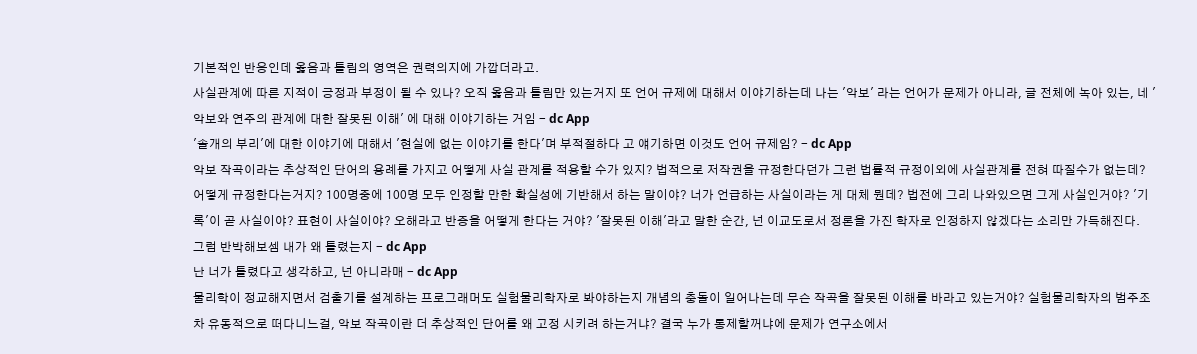기본적인 반응인데 옳음과 틀림의 영역은 권력의지에 가깝더라고.
사실관계에 따른 지적이 긍정과 부정이 될 수 있나? 오직 옳음과 틀림만 있는거지 또 언어 규제에 대해서 이야기하는데 나는 '악보' 라는 언어가 문제가 아니라, 글 전체에 녹아 있는, 네 '악보와 연주의 관계에 대한 잘못된 이해' 에 대해 이야기하는 거임 - dc App
'솔개의 부리'에 대한 이야기에 대해서 '현실에 없는 이야기를 한다'며 부적절하다 고 얘기하면 이것도 언어 규제임? - dc App
악보 작곡이라는 추상적인 단어의 용례를 가지고 어떻게 사실 관계를 적용할 수가 있지? 법적으로 저작권을 규정한다던가 그런 법률적 규정이외에 사실관계를 전혀 따질수가 없는데? 어떻게 규정한다는거지? 100명중에 100명 모두 인정할 만한 확실성에 기반해서 하는 말이야? 너가 언급하는 사실이라는 게 대체 뭔데? 법전에 그리 나와있으면 그게 사실인거야? '기록'이 곧 사실이야? 표현이 사실이야? 오해라고 반증을 어떻게 한다는 거야? '잘못된 이해'라고 말한 순간, 넌 이교도로서 정론을 가진 학자로 인정하지 않겠다는 소리만 가득해진다.
그럼 반박해보셈 내가 왜 틀렸는지 - dc App
난 너가 틀렸다고 생각하고, 넌 아니라매 - dc App
물리학이 정교해지면서 검출기를 설계하는 프로그래머도 실험물리학자로 봐야하는지 개념의 충돌이 일어나는데 무슨 작곡을 잘못된 이해를 바라고 있는거야? 실험물리학자의 범주조차 유동적으로 떠다니느걸, 악보 작곡이란 더 추상적인 단어를 왜 고정 시키려 하는거냐? 결국 누가 통제할꺼냐에 문제가 연구소에서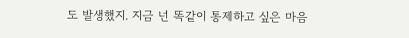도 발생했지. 지금 넌 똑같이 통제하고 싶은 마음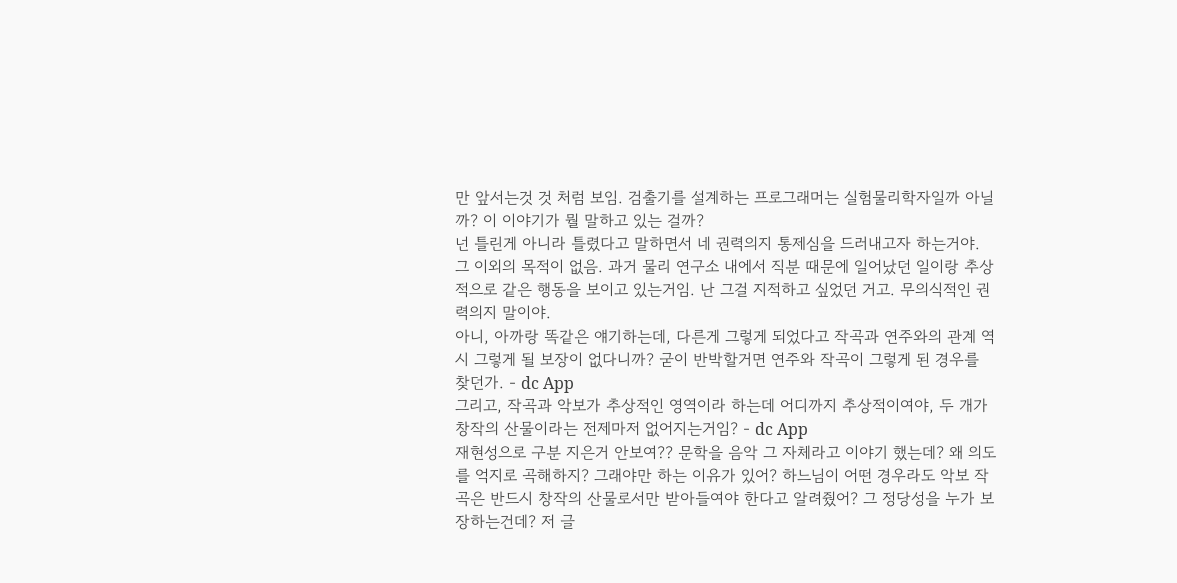만 앞서는것 것 처럼 보임. 검출기를 설계하는 프로그래머는 실험물리학자일까 아닐까? 이 이야기가 뭘 말하고 있는 걸까?
넌 틀린게 아니라 틀렸다고 말하면서 네 권력의지 통제심을 드러내고자 하는거야. 그 이외의 목적이 없음. 과거 물리 연구소 내에서 직분 때문에 일어났던 일이랑 추상적으로 같은 행동을 보이고 있는거임. 난 그걸 지적하고 싶었던 거고. 무의식적인 권력의지 말이야.
아니, 아까랑 똑같은 얘기하는데, 다른게 그렇게 되었다고 작곡과 연주와의 관계 역시 그렇게 될 보장이 없다니까? 굳이 반박할거면 연주와 작곡이 그렇게 된 경우를 찾던가. - dc App
그리고, 작곡과 악보가 추상적인 영역이라 하는데 어디까지 추상적이여야, 두 개가 창작의 산물이라는 전제마저 없어지는거임? - dc App
재현성으로 구분 지은거 안보여?? 문학을 음악 그 자체라고 이야기 했는데? 왜 의도를 억지로 곡해하지? 그래야만 하는 이유가 있어? 하느님이 어떤 경우라도 악보 작곡은 반드시 창작의 산물로서만 받아들여야 한다고 알려줬어? 그 정당성을 누가 보장하는건데? 저 글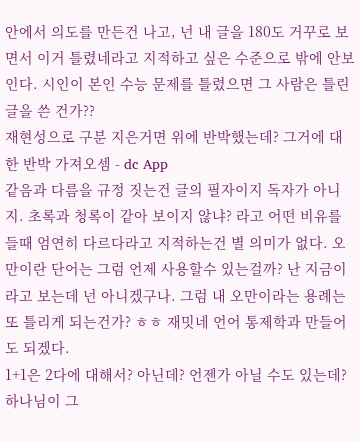안에서 의도를 만든건 나고, 넌 내 글을 180도 거꾸로 보면서 이거 틀렸네라고 지적하고 싶은 수준으로 밖에 안보인다. 시인이 본인 수능 문제를 틀렸으면 그 사람은 틀린 글을 쓴 건가??
재현성으로 구분 지은거면 위에 반박했는데? 그거에 대한 반박 가져오셈 - dc App
같음과 다름을 규정 짓는건 글의 필자이지 독자가 아니지. 초록과 청록이 같아 보이지 않냐? 라고 어떤 비유를 들때 엄연히 다르다라고 지적하는건 별 의미가 없다. 오만이란 단어는 그럼 언제 사용할수 있는걸까? 난 지금이라고 보는데 넌 아니겠구나. 그럼 내 오만이라는 용례는 또 틀리게 되는건가? ㅎㅎ 재밋네 언어 통제학과 만들어도 되겠다.
1+1은 2다에 대해서? 아닌데? 언젠가 아닐 수도 있는데? 하나님이 그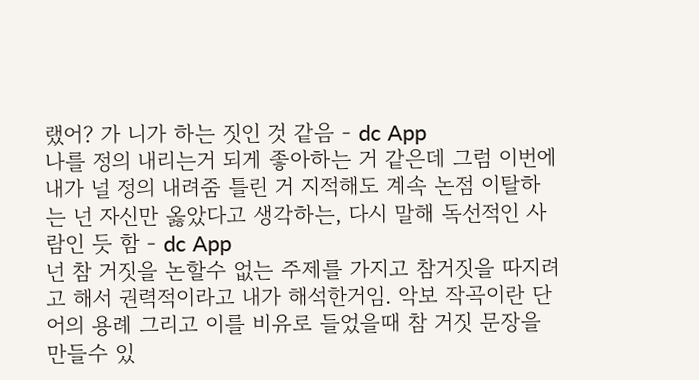랬어? 가 니가 하는 짓인 것 같음 - dc App
나를 정의 내리는거 되게 좋아하는 거 같은데 그럼 이번에 내가 널 정의 내려줌 틀린 거 지적해도 계속 논점 이탈하는 넌 자신만 옳았다고 생각하는, 다시 말해 독선적인 사람인 듯 함 - dc App
넌 참 거짓을 논할수 없는 주제를 가지고 참거짓을 따지려고 해서 권력적이라고 내가 해석한거임. 악보 작곡이란 단어의 용례 그리고 이를 비유로 들었을때 참 거짓 문장을 만들수 있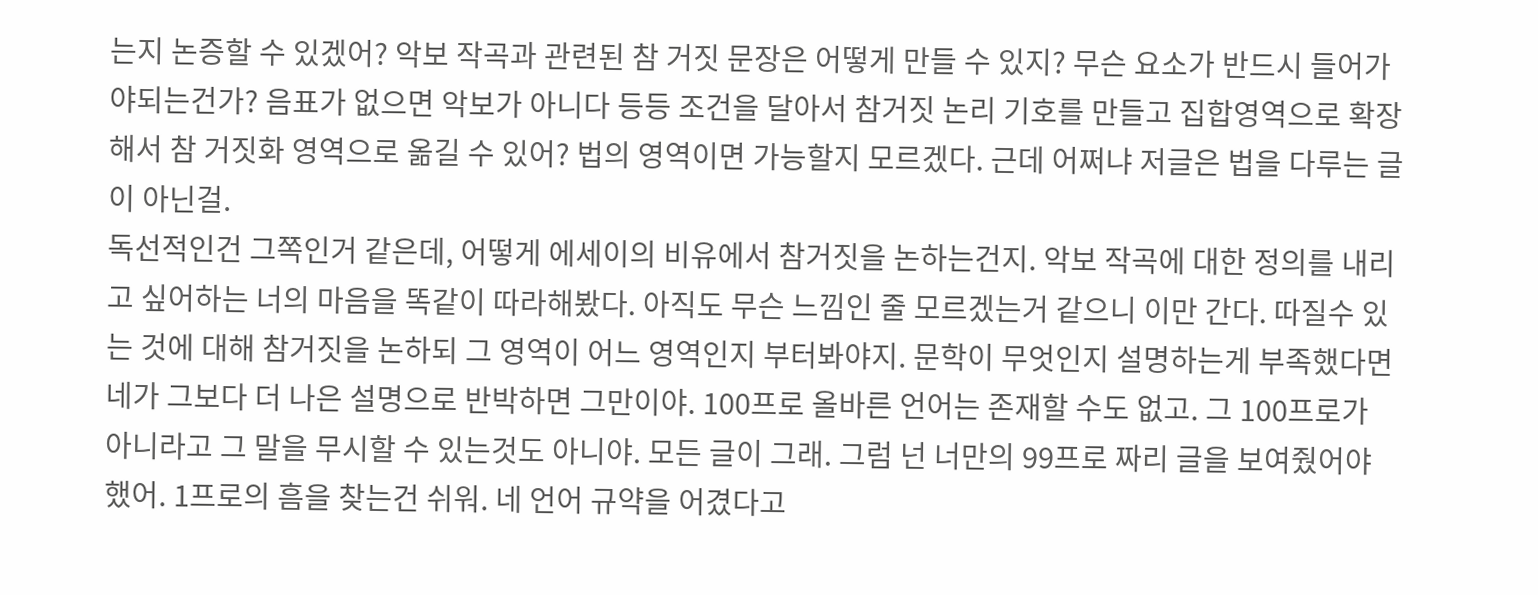는지 논증할 수 있겠어? 악보 작곡과 관련된 참 거짓 문장은 어떻게 만들 수 있지? 무슨 요소가 반드시 들어가야되는건가? 음표가 없으면 악보가 아니다 등등 조건을 달아서 참거짓 논리 기호를 만들고 집합영역으로 확장해서 참 거짓화 영역으로 옮길 수 있어? 법의 영역이면 가능할지 모르겠다. 근데 어쩌냐 저글은 법을 다루는 글이 아닌걸.
독선적인건 그쪽인거 같은데, 어떻게 에세이의 비유에서 참거짓을 논하는건지. 악보 작곡에 대한 정의를 내리고 싶어하는 너의 마음을 똑같이 따라해봤다. 아직도 무슨 느낌인 줄 모르겠는거 같으니 이만 간다. 따질수 있는 것에 대해 참거짓을 논하되 그 영역이 어느 영역인지 부터봐야지. 문학이 무엇인지 설명하는게 부족했다면 네가 그보다 더 나은 설명으로 반박하면 그만이야. 100프로 올바른 언어는 존재할 수도 없고. 그 100프로가 아니라고 그 말을 무시할 수 있는것도 아니야. 모든 글이 그래. 그럼 넌 너만의 99프로 짜리 글을 보여줬어야 했어. 1프로의 흠을 찾는건 쉬워. 네 언어 규약을 어겼다고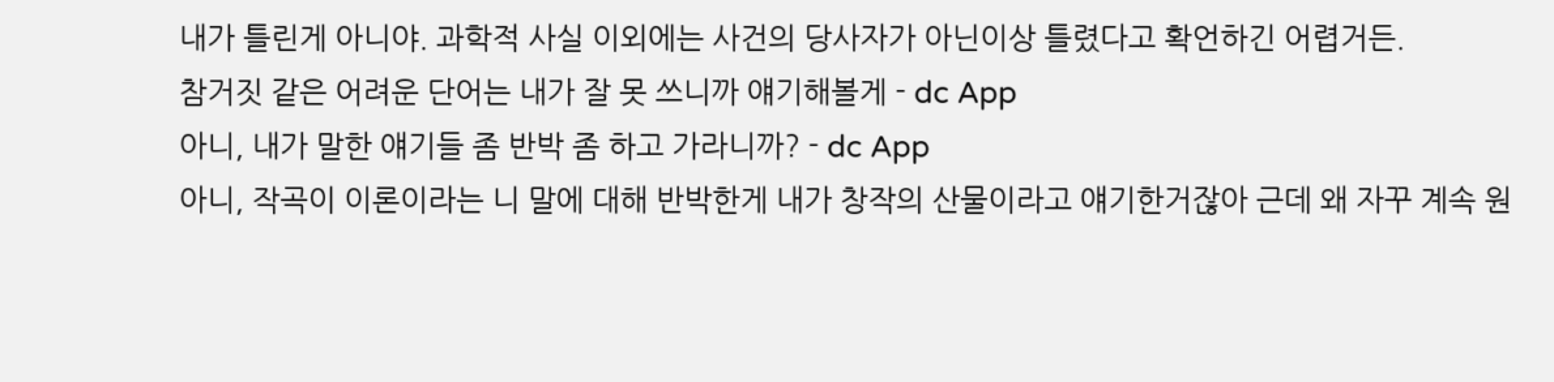내가 틀린게 아니야. 과학적 사실 이외에는 사건의 당사자가 아닌이상 틀렸다고 확언하긴 어렵거든.
참거짓 같은 어려운 단어는 내가 잘 못 쓰니까 얘기해볼게 - dc App
아니, 내가 말한 얘기들 좀 반박 좀 하고 가라니까? - dc App
아니, 작곡이 이론이라는 니 말에 대해 반박한게 내가 창작의 산물이라고 얘기한거잖아 근데 왜 자꾸 계속 원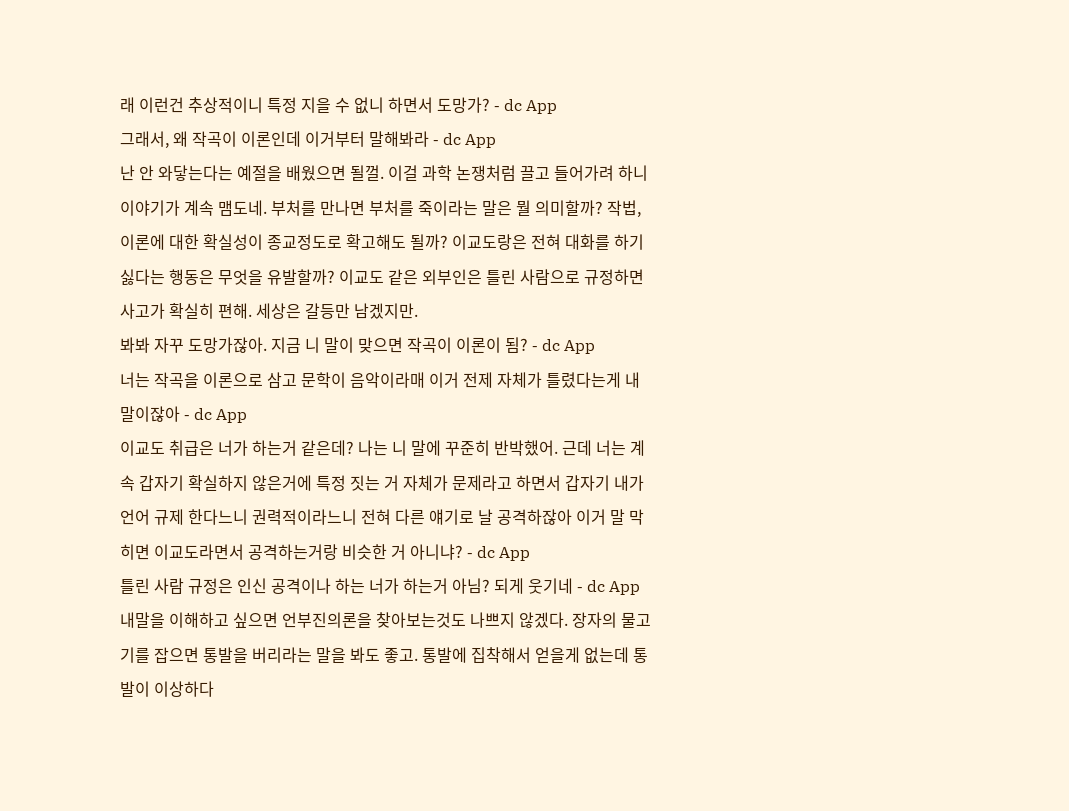래 이런건 추상적이니 특정 지을 수 없니 하면서 도망가? - dc App
그래서, 왜 작곡이 이론인데 이거부터 말해봐라 - dc App
난 안 와닿는다는 예절을 배웠으면 될껄. 이걸 과학 논쟁처럼 끌고 들어가려 하니 이야기가 계속 맴도네. 부처를 만나면 부처를 죽이라는 말은 뭘 의미할까? 작법, 이론에 대한 확실성이 종교정도로 확고해도 될까? 이교도랑은 전혀 대화를 하기 싫다는 행동은 무엇을 유발할까? 이교도 같은 외부인은 틀린 사람으로 규정하면 사고가 확실히 편해. 세상은 갈등만 남겠지만.
봐봐 자꾸 도망가잖아. 지금 니 말이 맞으면 작곡이 이론이 됨? - dc App
너는 작곡을 이론으로 삼고 문학이 음악이라매 이거 전제 자체가 틀렸다는게 내 말이잖아 - dc App
이교도 취급은 너가 하는거 같은데? 나는 니 말에 꾸준히 반박했어. 근데 너는 계속 갑자기 확실하지 않은거에 특정 짓는 거 자체가 문제라고 하면서 갑자기 내가 언어 규제 한다느니 권력적이라느니 전혀 다른 얘기로 날 공격하잖아 이거 말 막히면 이교도라면서 공격하는거랑 비슷한 거 아니냐? - dc App
틀린 사람 규정은 인신 공격이나 하는 너가 하는거 아님? 되게 웃기네 - dc App
내말을 이해하고 싶으면 언부진의론을 찾아보는것도 나쁘지 않겠다. 장자의 물고기를 잡으면 통발을 버리라는 말을 봐도 좋고. 통발에 집착해서 얻을게 없는데 통발이 이상하다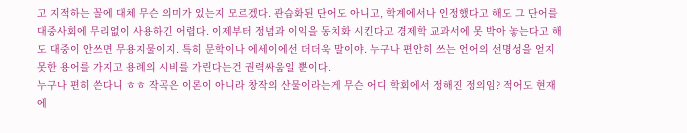고 지적하는 꼴에 대체 무슨 의미가 있는지 모르겠다. 관습화된 단어도 아니고, 학계에서나 인정했다고 해도 그 단어를 대중사회에 무리없이 사용하긴 어렵다. 이제부터 정념과 이익을 동치화 시킨다고 경제학 교과서에 못 박아 놓는다고 해도 대중이 안쓰면 무용지물이지. 특히 문학이나 에세이에선 더더욱 말이야. 누구나 편안히 쓰는 언어의 선명성을 얻지 못한 용어를 가지고 용례의 시비를 가린다는건 권력싸움일 뿐이다.
누구나 편히 쓴다니 ㅎㅎ 작곡은 이론이 아니라 창작의 산물이라는게 무슨 어디 학회에서 정해진 정의임? 적어도 현재에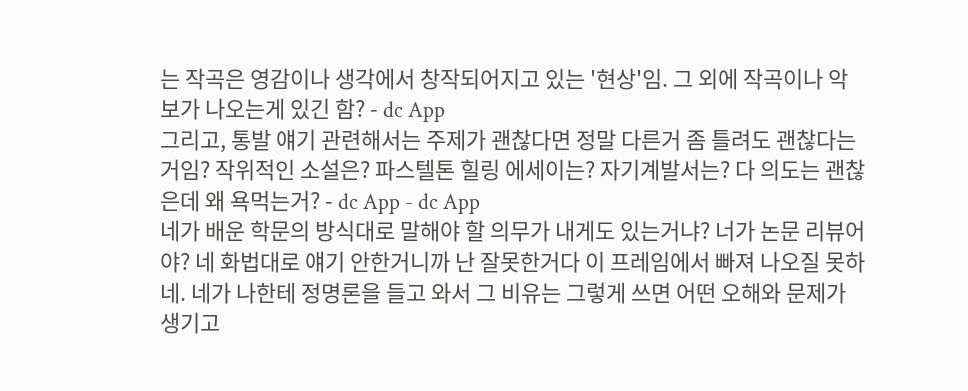는 작곡은 영감이나 생각에서 창작되어지고 있는 '현상'임. 그 외에 작곡이나 악보가 나오는게 있긴 함? - dc App
그리고, 통발 얘기 관련해서는 주제가 괜찮다면 정말 다른거 좀 틀려도 괜찮다는 거임? 작위적인 소설은? 파스텔톤 힐링 에세이는? 자기계발서는? 다 의도는 괜찮은데 왜 욕먹는거? - dc App - dc App
네가 배운 학문의 방식대로 말해야 할 의무가 내게도 있는거냐? 너가 논문 리뷰어야? 네 화법대로 얘기 안한거니까 난 잘못한거다 이 프레임에서 빠져 나오질 못하네. 네가 나한테 정명론을 들고 와서 그 비유는 그렇게 쓰면 어떤 오해와 문제가 생기고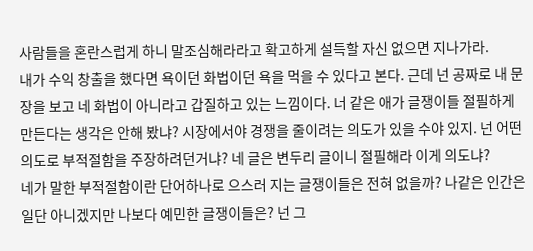사람들을 혼란스럽게 하니 말조심해라라고 확고하게 설득할 자신 없으면 지나가라.
내가 수익 창출을 했다면 욕이던 화법이던 욕을 먹을 수 있다고 본다. 근데 넌 공짜로 내 문장을 보고 네 화법이 아니라고 갑질하고 있는 느낌이다. 너 같은 애가 글쟁이들 절필하게 만든다는 생각은 안해 봤냐? 시장에서야 경쟁을 줄이려는 의도가 있을 수야 있지. 넌 어떤 의도로 부적절함을 주장하려던거냐? 네 글은 변두리 글이니 절필해라 이게 의도냐?
네가 말한 부적절함이란 단어하나로 으스러 지는 글쟁이들은 전혀 없을까? 나같은 인간은 일단 아니겠지만 나보다 예민한 글쟁이들은? 넌 그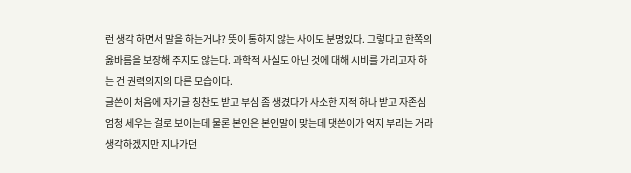런 생각 하면서 말을 하는거냐? 뜻이 통하지 않는 사이도 분명있다. 그렇다고 한쪽의 옳바름을 보장해 주지도 않는다. 과학적 사실도 아닌 것에 대해 시비를 가리고자 하는 건 권력의지의 다른 모습이다.
글쓴이 처음에 자기글 칭찬도 받고 부심 좀 생겼다가 사소한 지적 하나 받고 자존심 엄청 세우는 걸로 보이는데 물론 본인은 본인말이 맞는데 댓쓴이가 억지 부리는 거라 생각하겠지만 지나가던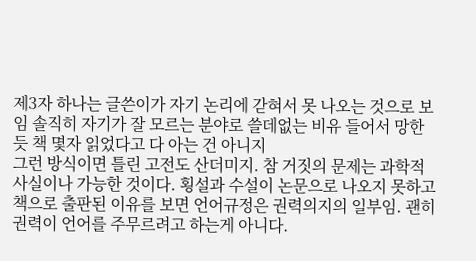제3자 하나는 글쓴이가 자기 논리에 갇혀서 못 나오는 것으로 보임 솔직히 자기가 잘 모르는 분야로 쓸데없는 비유 들어서 망한듯 책 몇자 읽었다고 다 아는 건 아니지
그런 방식이면 틀린 고전도 산더미지. 참 거짓의 문제는 과학적 사실이나 가능한 것이다. 횡설과 수설이 논문으로 나오지 못하고 책으로 출판된 이유를 보면 언어규정은 권력의지의 일부임. 괜히 권력이 언어를 주무르려고 하는게 아니다.